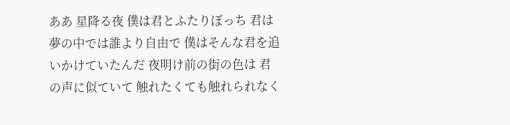ああ 星降る夜 僕は君とふたりぼっち 君は夢の中では誰より自由で 僕はそんな君を追いかけていたんだ 夜明け前の街の色は 君の声に似ていて 触れたくても触れられなく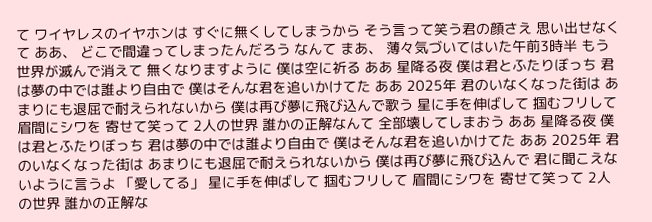て ワイヤレスのイヤホンは すぐに無くしてしまうから そう言って笑う君の顔さえ 思い出せなくて ああ、 どこで間違ってしまったんだろう なんて まあ、 薄々気づいてはいた午前3時半 もう世界が滅んで消えて 無くなりますように 僕は空に祈る ああ 星降る夜 僕は君とふたりぼっち 君は夢の中では誰より自由で 僕はそんな君を追いかけてた ああ 2025年 君のいなくなった街は あまりにも退屈で耐えられないから 僕は再び夢に飛び込んで歌う 星に手を伸ばして 掴むフリして 眉間にシワを 寄せて笑って 2人の世界 誰かの正解なんて 全部壊してしまおう ああ 星降る夜 僕は君とふたりぼっち 君は夢の中では誰より自由で 僕はそんな君を追いかけてた ああ 2025年 君のいなくなった街は あまりにも退屈で耐えられないから 僕は再び夢に飛び込んで 君に聞こえないように言うよ 「愛してる」 星に手を伸ばして 掴むフリして 眉間にシワを 寄せて笑って 2人の世界 誰かの正解な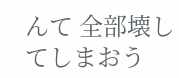んて 全部壊してしまおう